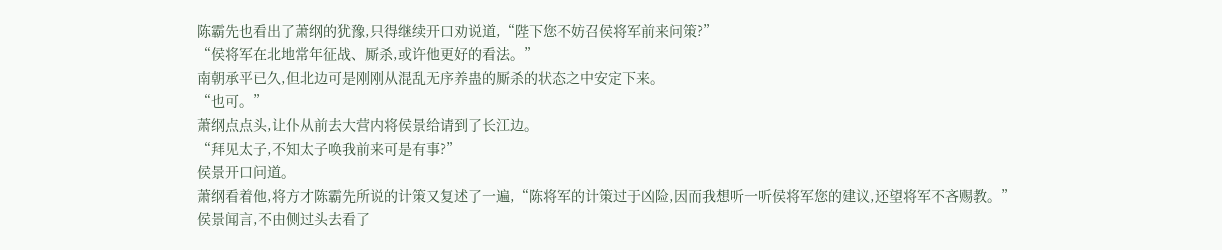陈霸先也看出了萧纲的犹豫,只得继续开口劝说道,“陛下您不妨召侯将军前来问策?”
“侯将军在北地常年征战、厮杀,或许他更好的看法。”
南朝承平已久,但北边可是刚刚从混乱无序养蛊的厮杀的状态之中安定下来。
“也可。”
萧纲点点头,让仆从前去大营内将侯景给请到了长江边。
“拜见太子,不知太子唤我前来可是有事?”
侯景开口问道。
萧纲看着他,将方才陈霸先所说的计策又复述了一遍,“陈将军的计策过于凶险,因而我想听一听侯将军您的建议,还望将军不吝赐教。”
侯景闻言,不由侧过头去看了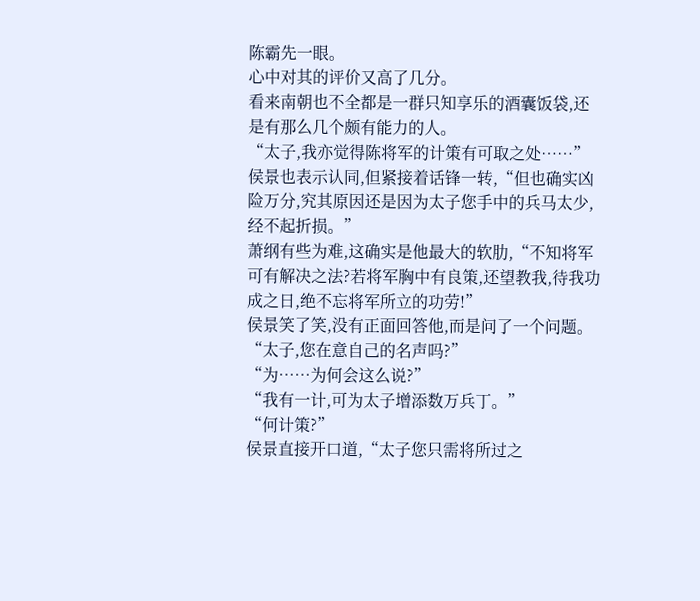陈霸先一眼。
心中对其的评价又高了几分。
看来南朝也不全都是一群只知享乐的酒囊饭袋,还是有那么几个颇有能力的人。
“太子,我亦觉得陈将军的计策有可取之处……”
侯景也表示认同,但紧接着话锋一转,“但也确实凶险万分,究其原因还是因为太子您手中的兵马太少,经不起折损。”
萧纲有些为难,这确实是他最大的软肋,“不知将军可有解决之法?若将军胸中有良策,还望教我,待我功成之日,绝不忘将军所立的功劳!”
侯景笑了笑,没有正面回答他,而是问了一个问题。
“太子,您在意自己的名声吗?”
“为……为何会这么说?”
“我有一计,可为太子增添数万兵丁。”
“何计策?”
侯景直接开口道,“太子您只需将所过之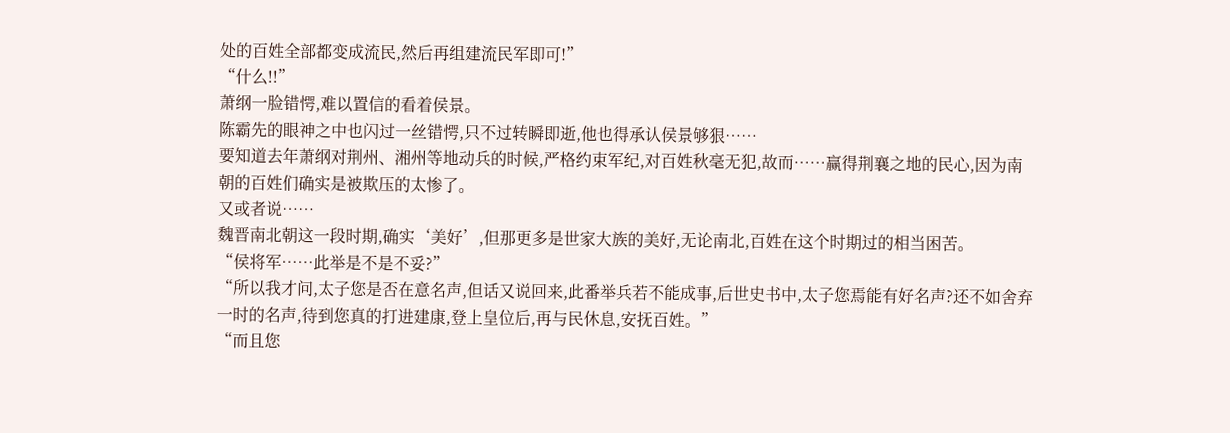处的百姓全部都变成流民,然后再组建流民军即可!”
“什么!!”
萧纲一脸错愕,难以置信的看着侯景。
陈霸先的眼神之中也闪过一丝错愕,只不过转瞬即逝,他也得承认侯景够狠……
要知道去年萧纲对荆州、湘州等地动兵的时候,严格约束军纪,对百姓秋毫无犯,故而……赢得荆襄之地的民心,因为南朝的百姓们确实是被欺压的太惨了。
又或者说……
魏晋南北朝这一段时期,确实‘美好’,但那更多是世家大族的美好,无论南北,百姓在这个时期过的相当困苦。
“侯将军……此举是不是不妥?”
“所以我才问,太子您是否在意名声,但话又说回来,此番举兵若不能成事,后世史书中,太子您焉能有好名声?还不如舍弃一时的名声,待到您真的打进建康,登上皇位后,再与民休息,安抚百姓。”
“而且您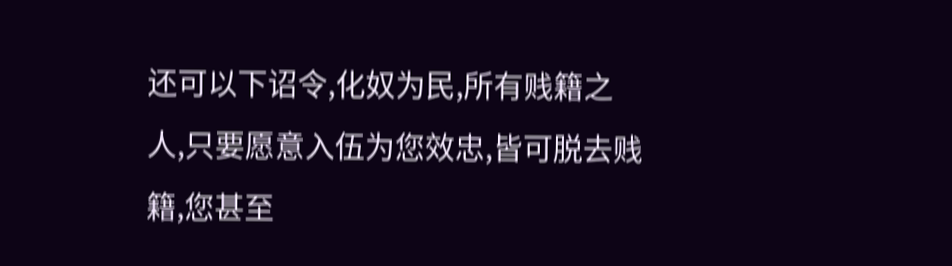还可以下诏令,化奴为民,所有贱籍之人,只要愿意入伍为您效忠,皆可脱去贱籍,您甚至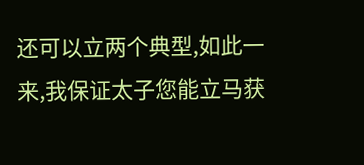还可以立两个典型,如此一来,我保证太子您能立马获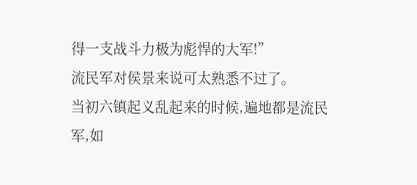得一支战斗力极为彪悍的大军!”
流民军对侯景来说可太熟悉不过了。
当初六镇起义乱起来的时候,遍地都是流民军,如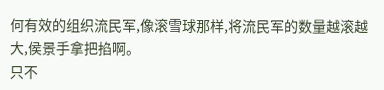何有效的组织流民军,像滚雪球那样,将流民军的数量越滚越大,侯景手拿把掐啊。
只不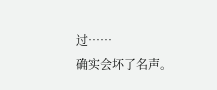过……
确实会坏了名声。